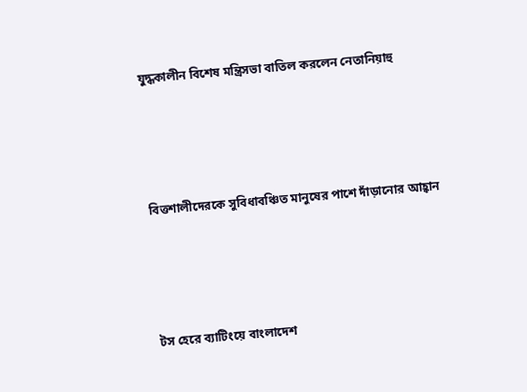যুদ্ধকালীন বিশেষ মন্ত্রিসভা বাতিল করলেন নেতানিয়াহু




বিত্তশালীদেরকে সুবিধাবঞ্চিত মানুষের পাশে দাঁড়ানোর আহ্বান




টস হেরে ব্যাটিংয়ে বাংলাদেশ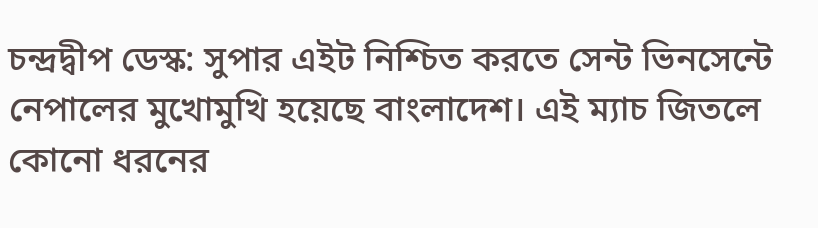চন্দ্রদ্বীপ ডেস্ক: সুপার এইট নিশ্চিত করতে সেন্ট ভিনসেন্টে নেপালের মুখোমুখি হয়েছে বাংলাদেশ। এই ম্যাচ জিতলে কোনো ধরনের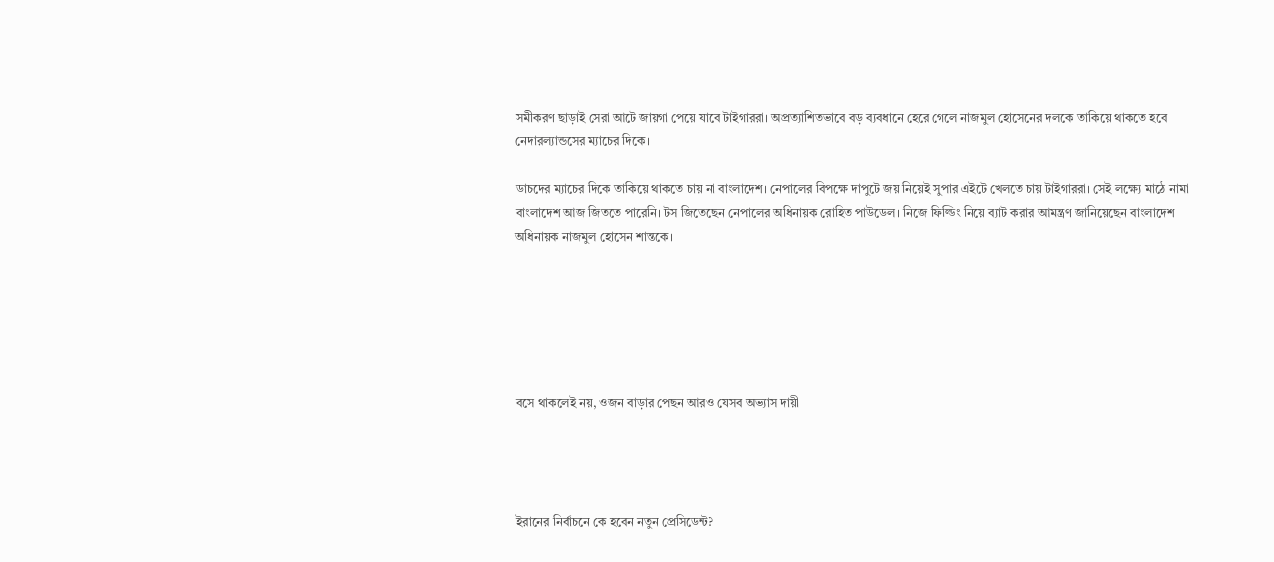সমীকরণ ছাড়াই সেরা আটে জায়গা পেয়ে যাবে টাইগাররা। অপ্রত্যাশিতভাবে বড় ব্যবধানে হেরে গেলে নাজমুল হোসেনের দলকে তাকিয়ে থাকতে হবে নেদারল্যান্ডসের ম্যাচের দিকে।

ডাচদের ম্যাচের দিকে তাকিয়ে থাকতে চায় না বাংলাদেশ। নেপালের বিপক্ষে দাপুটে জয় নিয়েই সুপার এইটে খেলতে চায় টাইগাররা। সেই লক্ষ্যে মাঠে নামা বাংলাদেশ আজ জিততে পারেনি। টস জিতেছেন নেপালের অধিনায়ক রোহিত পাউডেল। নিজে ফিল্ডিং নিয়ে ব্যাট করার আমন্ত্রণ জানিয়েছেন বাংলাদেশ অধিনায়ক নাজমুল হোসেন শান্তকে।






বসে থাকলেই নয়, ওজন বাড়ার পেছন আরও যেসব অভ্যাস দায়ী




ইরানের নির্বাচনে কে হবেন নতুন প্রেসিডেন্ট?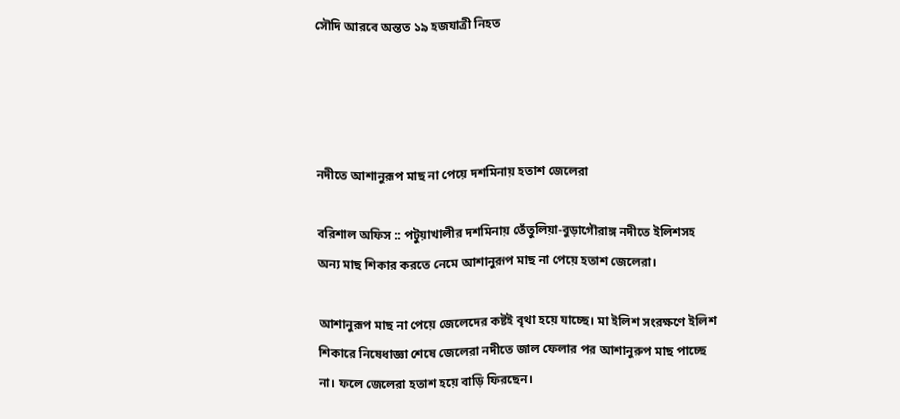সৌদি আরবে অন্তত ১৯ হজযাত্রী নিহত




নদীতে আশানুরূপ মাছ না পেয়ে দশমিনায় হতাশ জেলেরা

বরিশাল অফিস :: পটুয়াখালীর দশমিনায় তেঁতুলিয়া-বুড়াগৌরাঙ্গ নদীতে ইলিশসহ অন্য মাছ শিকার করতে নেমে আশানুরূপ মাছ না পেয়ে হতাশ জেলেরা।

আশানুরূপ মাছ না পেয়ে জেলেদের কষ্টই বৃথা হয়ে যাচ্ছে। মা ইলিশ সংরক্ষণে ইলিশ শিকারে নিষেধাজ্ঞা শেষে জেলেরা নদীতে জাল ফেলার পর আশানুরুপ মাছ পাচ্ছে না। ফলে জেলেরা হতাশ হয়ে বাড়ি ফিরছেন।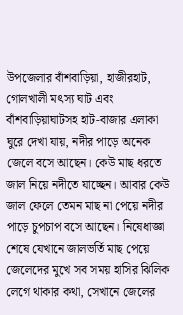উপজেলার বাঁশবাড়িয়া, হাজীরহাট, গোলখালী মৎস্য ঘাট এবং বাঁশবাড়িয়াঘাটসহ হাট-বাজার এলাকা ঘুরে দেখা যায়, নদীর পাড়ে অনেক জেলে বসে আছেন। কেউ মাছ ধরতে জাল নিয়ে নদীতে যাচ্ছেন। আবার কেউ জাল ফেলে তেমন মাছ না পেয়ে নদীর পাড়ে চুপচাপ বসে আছেন। নিষেধাজ্ঞা শেষে যেখানে জালভর্তি মাছ পেয়ে জেলেদের মুখে সব সময় হাসির ঝিলিক লেগে থাকার কথা, সেখানে জেলের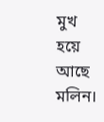মুখ হয়ে আছে মলিন।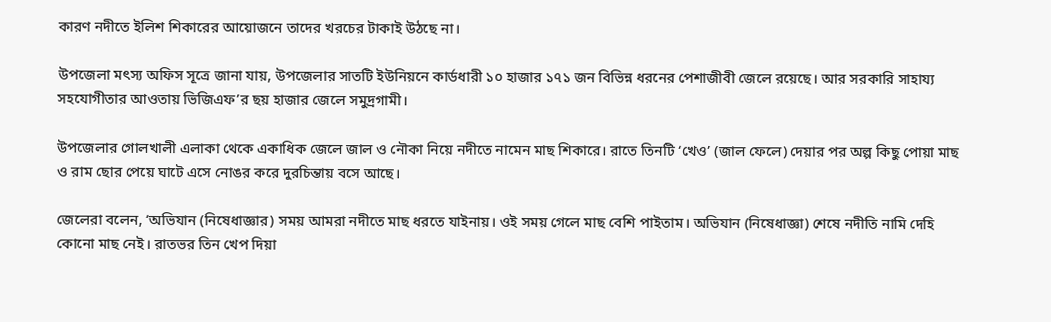কারণ নদীতে ইলিশ শিকারের আয়োজনে তাদের খরচের টাকাই উঠছে না।

উপজেলা মৎস্য অফিস সূত্রে জানা যায়, উপজেলার সাতটি ইউনিয়নে কার্ডধারী ১০ হাজার ১৭১ জন বিভিন্ন ধরনের পেশাজীবী জেলে রয়েছে। আর সরকারি সাহায্য সহযোগীতার আওতায় ভিজিএফ’র ছয় হাজার জেলে সমুদ্রগামী।

উপজেলার গোলখালী এলাকা থেকে একাধিক জেলে জাল ও নৌকা নিয়ে নদীতে নামেন মাছ শিকারে। রাতে তিনটি ‘খেও’ (জাল ফেলে) দেয়ার পর অল্প কিছু পোয়া মাছ ও রাম ছোর পেয়ে ঘাটে এসে নোঙর করে দুরচিন্তায় বসে আছে।

জেলেরা বলেন, ‘অভিযান (নিষেধাজ্ঞার) সময় আমরা নদীতে মাছ ধরতে যাইনায়। ওই সময় গেলে মাছ বেশি পাইতাম। অভিযান (নিষেধাজ্ঞা) শেষে নদীতি নামি দেহি কোনো মাছ নেই। রাতভর তিন খেপ দিয়া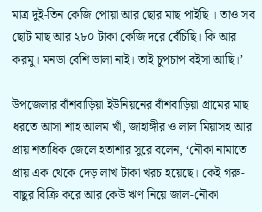মাত্র দুই-তিন কেজি পোয়া আর ছোর মাছ পাইছি । তাও সব ছোট মাছ আর ২৮০ টাকা কেজি দরে বেঁচিছি। কি আর করমু। মনডা বেশি ভালা নাই। তাই চুপচাপ বইসা আছি।’

উপজেলার বাঁশবাড়িয়া ইউনিয়নের বাঁশবাড়িয়া গ্রামের মাছ ধরতে আসা শাহ আলম খাঁ, জাহাঙ্গীর ও লাল মিয়াসহ আর প্রায় শতাধিক জেলে হতাশার সুরে বলেন, ‘নৌকা নামাতে প্রায় এক থেকে দেড় লাখ টাকা খরচ হয়েছে। কেই গরু-বাছুর বিক্রি করে আর কেউ ঋণ নিয়ে জাল-নৌকা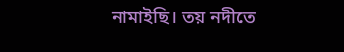নামাইছি। তয় নদীতে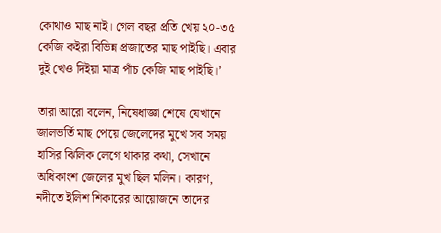কোথাও মাছ নাই। গেল বছর প্রতি খেয় ২০-৩৫ কেজি কইরা বিভিন্ন প্রজাতের মাছ পাইছি। এবার দুই খেও দিইয়া মাত্র পাঁচ কেজি মাছ পাইছি।’

তারা আরো বলেন, নিষেধাজ্ঞা শেষে যেখানে জালভর্তি মাছ পেয়ে জেলেদের মুখে সব সময় হাসির ঝিলিক লেগে থাকার কথা, সেখানে অধিকাংশ জেলের মুখ ছিল মলিন। কারণ, নদীতে ইলিশ শিকারের আয়োজনে তাদের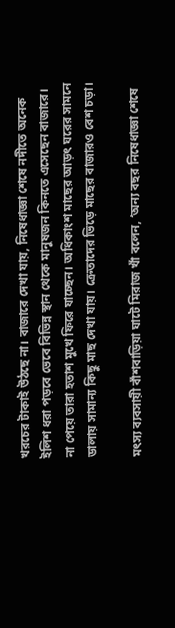খরচের টাকাই উঠছে না। বাজারে দেখা যায়, নিষেধাজ্ঞা শেষে নদীতে অনেক ইলিশ ধরা পড়বে ভেবে বিভিন্ন স্থান থেকে মানুষজন কিনতে এসেছেন বাজারে। না পেয়ে তারা হতাশ মুখে ফিরে যাচ্ছেন। অধিকাংশ মাছের আড়ৎ ঘরের সামনে ডালায় সামান্য কিছু মাছ দেখা যায়। ক্রেতাদের ভিড়ে মাছের বাজারও বেশ চড়া।

মৎস্য ব্যবসায়ী বাঁশবাড়িয়া ঘাটে মিরাজ খাঁ বলেন, ‘অন্য বছর নিষেধাজ্ঞা শেষে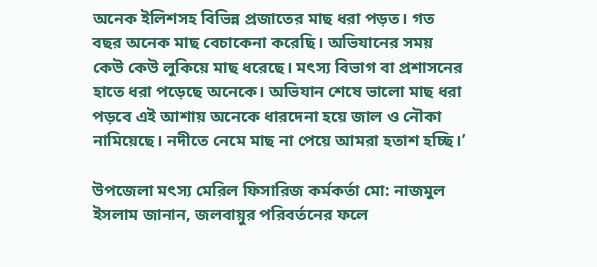অনেক ইলিশসহ বিভিন্ন প্রজাতের মাছ ধরা পড়ত। গত বছর অনেক মাছ বেচাকেনা করেছি। অভিযানের সময় কেউ কেউ লুকিয়ে মাছ ধরেছে। মৎস্য বিভাগ বা প্রশাসনের হাতে ধরা পড়েছে অনেকে। অভিযান শেষে ভালো মাছ ধরা পড়বে এই আশায় অনেকে ধারদেনা হয়ে জাল ও নৌকা নামিয়েছে। নদীতে নেমে মাছ না পেয়ে আমরা হতাশ হচ্ছি।’

উপজেলা মৎস্য মেরিল ফিসারিজ কর্মকর্তা মো: নাজমুল ইসলাম জানান, জলবায়ুর পরিবর্তনের ফলে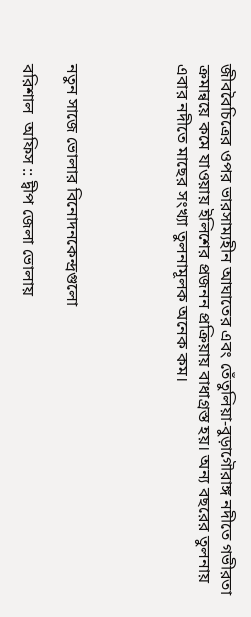জীববৈচিত্রের ওপর ভারসাম্যহীন আঘাতের এবং তেঁতুলিয়া-বুড়াগৌরাঙ্গ নদীতে গভীরতা ক্রমান্বয়ে কমে যাওয়ায় ইলিশের প্রজনন প্রক্রিয়ায় বাধাগ্রস্ত হয়। অন্য বছরের তুলনায় এবার নদীতে মাছের সংখ্যা তুলনামূলক অনেক কম।




নতুন সাজে ভোলার বিনোদনকেন্দ্রগুলো

বরিশাল  অফিস :: দ্বীপ জেলা ভোলায়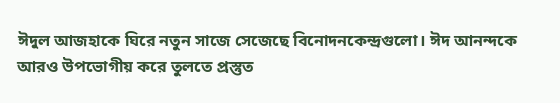ঈদুল আজহাকে ঘিরে নতুন সাজে সেজেছে বিনোদনকেন্দ্রগুলো। ঈদ আনন্দকে আরও উপভোগীয় করে তুলতে প্রস্তুত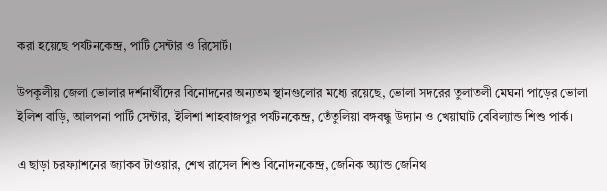করা হয়েছে পর্যটনকেন্দ্র, পার্টি সেন্টার ও রিসোর্ট।

উপকূলীয় জেলা ভোলার দর্শনার্থীদের বিনোদনের অন্যতম স্থানগুলোর মধ্যে রয়েছে, ভোলা সদরের তুলাতলী মেঘনা পাড়ের ভোলা ইলিশ বাড়ি, আলপনা পার্টি সেন্টার, ইলিশা শাহবাজপুর পর্যটনকেন্দ্র, তেঁতুলিয়া বঙ্গবন্ধু উদ্যান ও খেয়াঘাট বেবিল্যান্ড শিশু পার্ক।

এ ছাড়া চরফ্যাশনের জ্যাকব টাওয়ার, শেখ রাসেল শিশু বিনোদনকেন্দ্র, জেনিক অ্যান্ড জেনিথ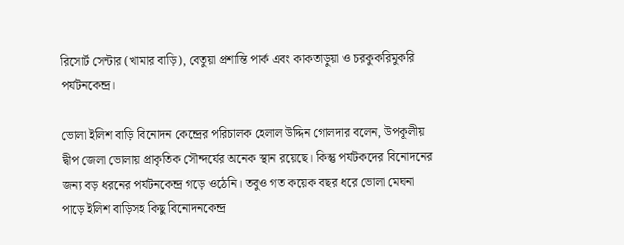রিসোর্ট সেন্টার (খামার বাড়ি), বেতুয়া প্রশান্তি পার্ক এবং কাকতাড়ুয়া ও চরকুকরিমুকরি পর্যটনকেন্দ্র।

ভোলা ইলিশ বাড়ি বিনোদন কেন্দ্রের পরিচালক হেলাল উদ্দিন গোলদার বলেন, উপকূলীয় দ্বীপ জেলা ভোলায় প্রাকৃতিক সৌন্দর্যের অনেক স্থান রয়েছে। কিন্তু পর্যটকদের বিনোদনের জন্য বড় ধরনের পর্যটনকেন্দ্র গড়ে ওঠেনি। তবুও গত কয়েক বছর ধরে ভোলা মেঘনা পাড়ে ইলিশ বাড়িসহ কিছু বিনোদনকেন্দ্র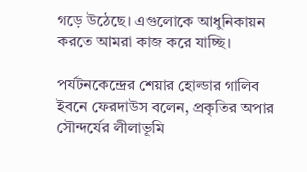গড়ে উঠেছে। এগুলোকে আধুনিকায়ন করতে আমরা কাজ করে যাচ্ছি।

পর্যটনকেন্দ্রের শেয়ার হোল্ডার গালিব ইবনে ফেরদাউস বলেন, প্রকৃতির অপার সৌন্দর্যের লীলাভূমি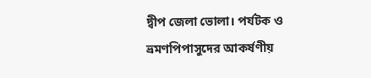দ্বীপ জেলা ভোলা। পর্যটক ও ভ্রমণপিপাসুদের আকর্ষণীয়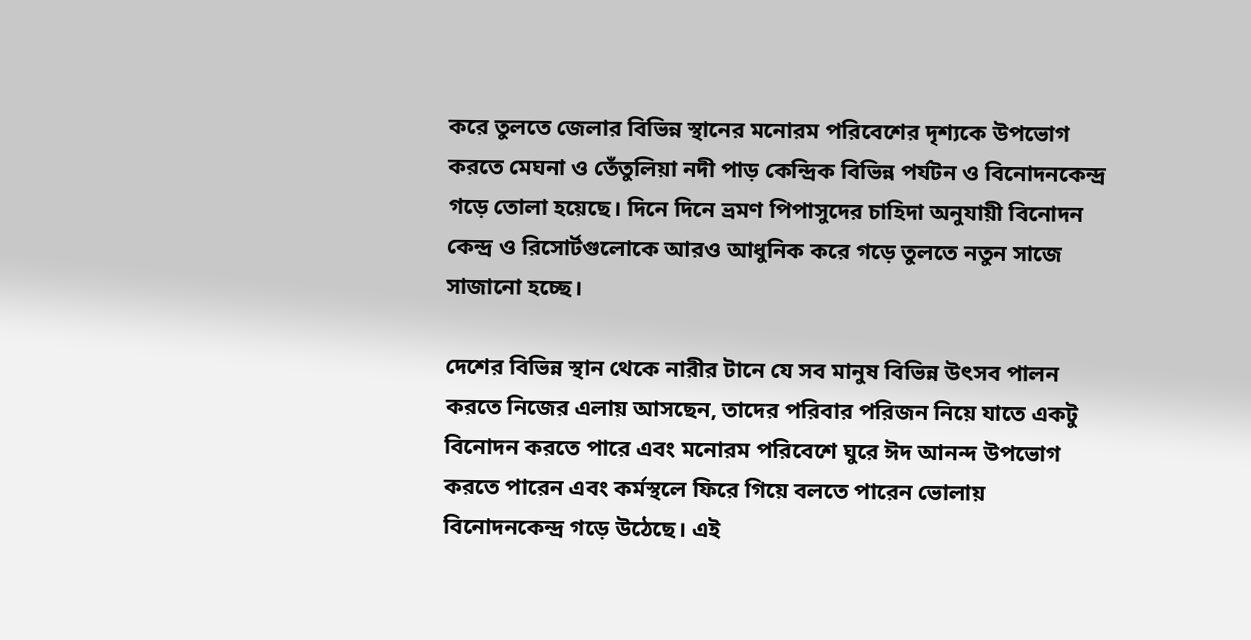করে তুলতে জেলার বিভিন্ন স্থানের মনোরম পরিবেশের দৃশ্যকে উপভোগ করতে মেঘনা ও তেঁতুলিয়া নদী পাড় কেন্দ্রিক বিভিন্ন পর্যটন ও বিনোদনকেন্দ্র গড়ে তোলা হয়েছে। দিনে দিনে ভ্রমণ পিপাসুদের চাহিদা অনুযায়ী বিনোদন কেন্দ্র ও রিসোর্টগুলোকে আরও আধুনিক করে গড়ে তুলতে নতুন সাজে সাজানো হচ্ছে।

দেশের বিভিন্ন স্থান থেকে নারীর টানে যে সব মানুষ বিভিন্ন উৎসব পালন করতে নিজের এলায় আসছেন, তাদের পরিবার পরিজন নিয়ে যাতে একটু বিনোদন করতে পারে এবং মনোরম পরিবেশে ঘুরে ঈদ আনন্দ উপভোগ করতে পারেন এবং কর্মস্থলে ফিরে গিয়ে বলতে পারেন ভোলায় বিনোদনকেন্দ্র গড়ে উঠেছে। এই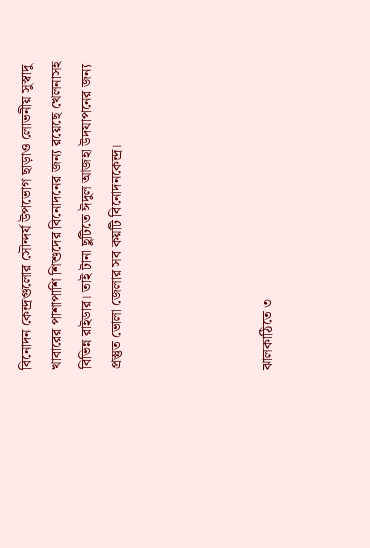বিনোদন কেন্দ্রগুলোর সৌন্দর্য উপভোগ ছাড়াও লোভনীয় সুস্বাদু খাবারের পাশাপাশি শিশুদের বিনোদনের জন্য রয়েছে খেলনাসহ বিভিন্ন রাইডার। তাই টানা ছুটিতে ঈদুল আজহা উদযাপনের জন্য প্রস্তুত ভোলা জেলার সব কয়টি বিনোদনকেন্দ্র।




ঝালকাঠিতে ৩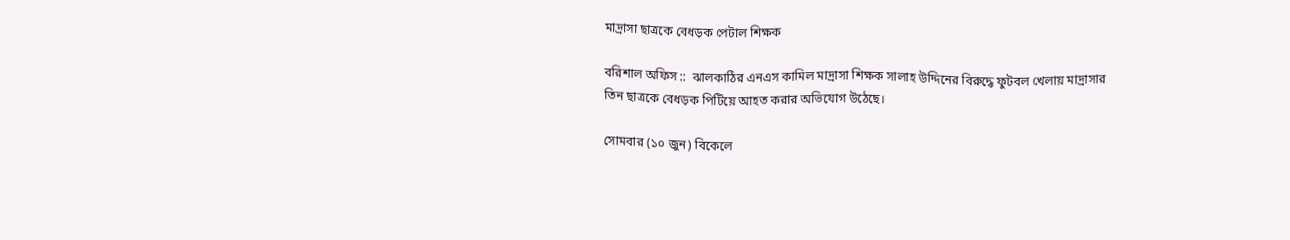মাদ্রাসা ছাত্রকে বেধড়ক পেটাল শিক্ষক

বরিশাল অফিস ::  ঝালকাঠির এনএস কামিল মাদ্রাসা শিক্ষক সালাহ উদ্দিনের বিরুদ্ধে ফুটবল খেলায় মাদ্রাসার তিন ছাত্রকে বেধড়ক পিটিয়ে আহত করার অভিযোগ উঠেছে।

সোমবার (১০ জুন) বিকেলে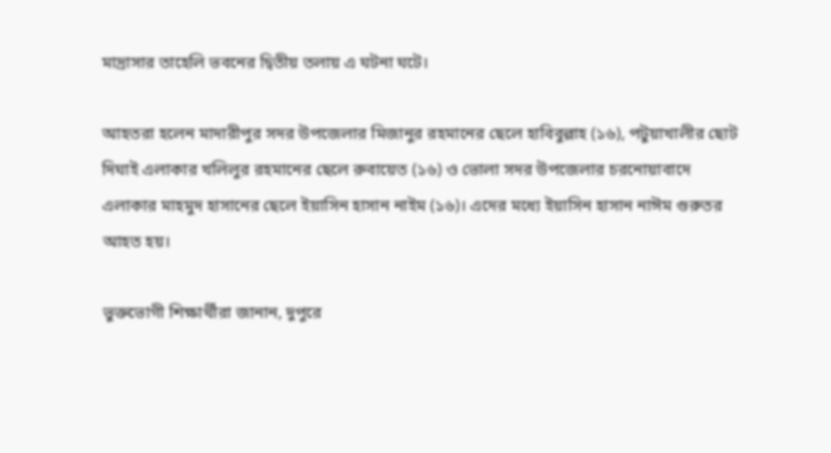মাদ্রাসার তাহেলি ভবনের দ্বিতীয় তলায় এ ঘটনা ঘটে।

আহতরা হলেন মাদারীপুর সদর উপজেলার মিজানুর রহমানের ছেলে হাবিবুল্লাহ (১৬), পটুয়াখালীর ছোট দিঘাই এলাকার খলিলুর রহমানের ছেলে রুবায়েত (১৬) ও ভোলা সদর উপজেলার চরনোয়াবাদে এলাকার মাহমুদ হাসানের ছেলে ইয়াসিন হাসান নাইম (১৬)। এদের মধ্যে ইয়াসিন হাসান নাঈম গুরুতর আহত হয়।

ভুক্তভোগী শিক্ষার্থীরা জানান, দুপুরে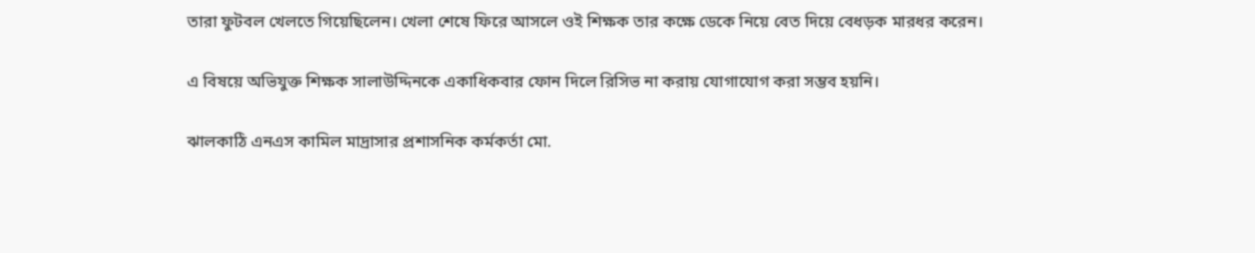তারা ফুটবল খেলতে গিয়েছিলেন। খেলা শেষে ফিরে আসলে ওই শিক্ষক তার কক্ষে ডেকে নিয়ে বেত দিয়ে বেধড়ক মারধর করেন।

এ বিষয়ে অভিযুক্ত শিক্ষক সালাউদ্দিনকে একাধিকবার ফোন দিলে রিসিভ না করায় যোগাযোগ করা সম্ভব হয়নি।

ঝালকাঠি এনএস কামিল মাদ্রাসার প্রশাসনিক কর্মকর্তা মো.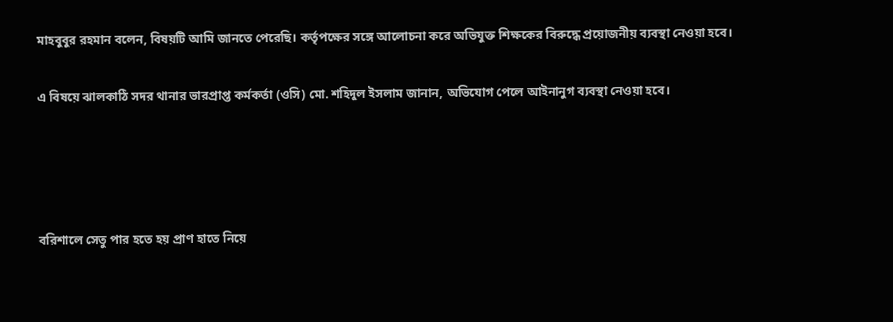মাহবুবুর রহমান বলেন, বিষয়টি আমি জানতে পেরেছি। কর্তৃপক্ষের সঙ্গে আলোচনা করে অভিযুক্ত শিক্ষকের বিরুদ্ধে প্রয়োজনীয় ব্যবস্থা নেওয়া হবে।

এ বিষয়ে ঝালকাঠি সদর থানার ভারপ্রাপ্ত কর্মকর্তা (ওসি) মো. শহিদুল ইসলাম জানান, অভিযোগ পেলে আইনানুগ ব্যবস্থা নেওয়া হবে।




বরিশালে সেতু পার হতে হয় প্রাণ হাতে নিয়ে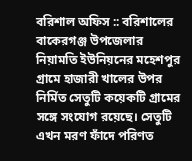বরিশাল অফিস :: বরিশালের বাকেরগঞ্জ উপজেলার নিয়ামতি ইউনিয়নের মহেশপুর গ্রামে হাজারী খালের উপর নির্মিত সেতুটি কয়েকটি গ্রামের সঙ্গে সংযোগ রয়েছে। সেতুটি এখন মরণ ফাঁদে পরিণত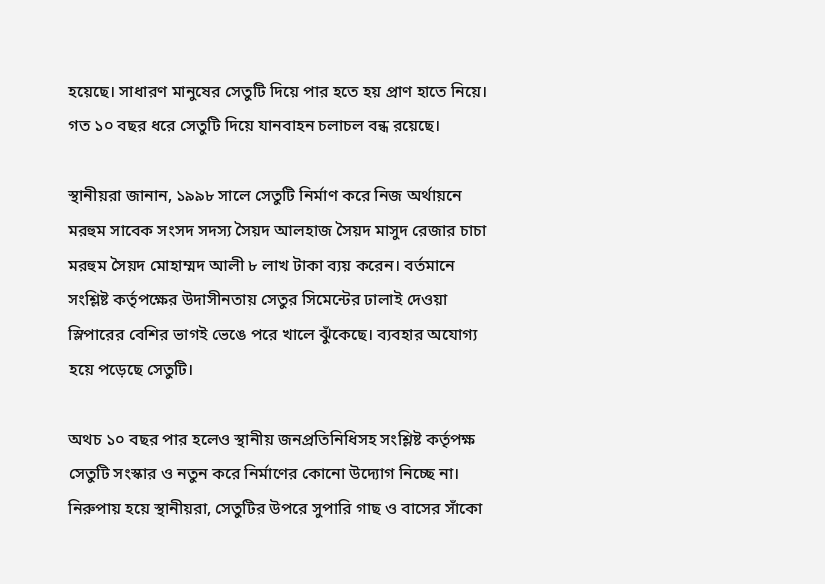হয়েছে। সাধারণ মানুষের সেতুটি দিয়ে পার হতে হয় প্রাণ হাতে নিয়ে। গত ১০ বছর ধরে সেতুটি দিয়ে যানবাহন চলাচল বন্ধ রয়েছে।

স্থানীয়রা জানান, ১৯৯৮ সালে সেতুটি নির্মাণ করে নিজ অর্থায়নে মরহুম সাবেক সংসদ সদস্য সৈয়দ আলহাজ সৈয়দ মাসুদ রেজার চাচা মরহুম সৈয়দ মোহাম্মদ আলী ৮ লাখ টাকা ব্যয় করেন। বর্তমানে সংশ্লিষ্ট কর্তৃপক্ষের উদাসীনতায় সেতুর সিমেন্টের ঢালাই দেওয়া স্লিপারের বেশির ভাগই ভেঙে পরে খালে ঝুঁকেছে। ব্যবহার অযোগ্য হয়ে পড়েছে সেতুটি।

অথচ ১০ বছর পার হলেও স্থানীয় জনপ্রতিনিধিসহ সংশ্লিষ্ট কর্তৃপক্ষ সেতুটি সংস্কার ও নতুন করে নির্মাণের কোনো উদ্যোগ নিচ্ছে না। নিরুপায় হয়ে স্থানীয়রা, সেতুটির উপরে সুপারি গাছ ও বাসের সাঁকো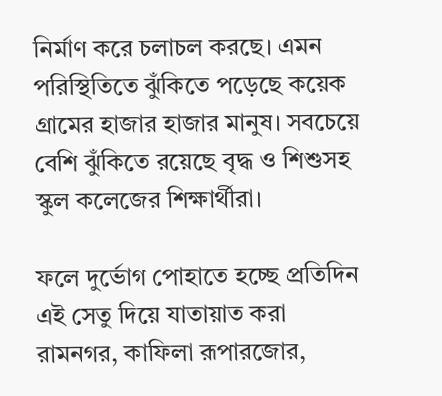নির্মাণ করে চলাচল করছে। এমন পরিস্থিতিতে ঝুঁকিতে পড়েছে কয়েক গ্রামের হাজার হাজার মানুষ। সবচেয়ে বেশি ঝুঁকিতে রয়েছে বৃদ্ধ ও শিশুসহ স্কুল কলেজের শিক্ষার্থীরা।

ফলে দুর্ভোগ পোহাতে হচ্ছে প্রতিদিন এই সেতু দিয়ে যাতায়াত করা রামনগর, কাফিলা রূপারজোর,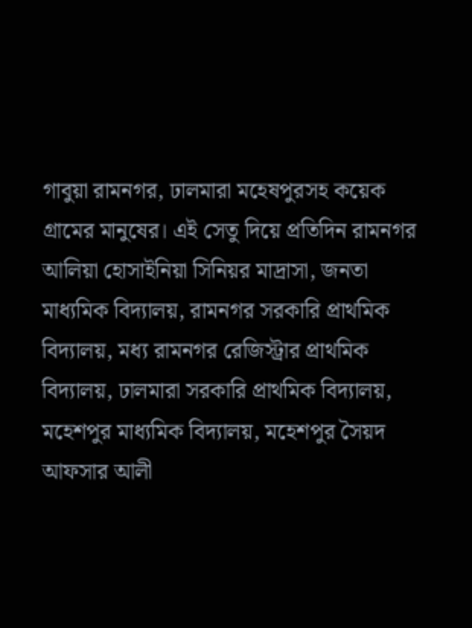গাবুয়া রামনগর, ঢালমারা মহেষপুরসহ কয়েক গ্রামের মানুষের। এই সেতু দিয়ে প্রতিদিন রামনগর আলিয়া হোসাইনিয়া সিনিয়র মাদ্রাসা, জনতা মাধ্যমিক বিদ্যালয়, রামনগর সরকারি প্রাথমিক বিদ্যালয়, মধ্য রামনগর রেজিস্ট্রার প্রাথমিক বিদ্যালয়, ঢালমারা সরকারি প্রাথমিক বিদ্যালয়, মহেশপুর মাধ্যমিক বিদ্যালয়, মহেশপুর সৈয়দ আফসার আলী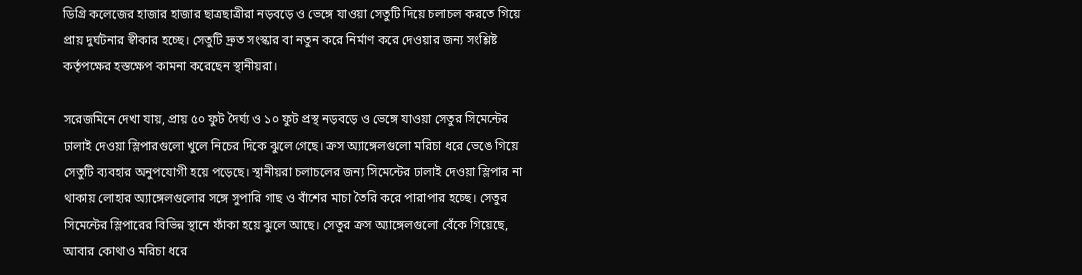ডিগ্রি কলেজের হাজার হাজার ছাত্রছাত্রীরা নড়বড়ে ও ভেঙ্গে যাওয়া সেতুটি দিয়ে চলাচল করতে গিয়ে প্রায় দুর্ঘটনার স্বীকার হচ্ছে। সেতুটি দ্রুত সংস্কার বা নতুন করে নির্মাণ করে দেওয়ার জন্য সংশ্লিষ্ট কর্তৃপক্ষের হস্তক্ষেপ কামনা করেছেন স্থানীয়রা।

সরেজমিনে দেখা যায়, প্রায় ৫০ ফুট দৈর্ঘ্য ও ১০ ফুট প্রস্থ নড়বড়ে ও ভেঙ্গে যাওয়া সেতুর সিমেন্টের ঢালাই দেওয়া স্লিপারগুলো খুলে নিচের দিকে ঝুলে গেছে। ক্রস অ্যাঙ্গেলগুলো মরিচা ধরে ভেঙে গিয়ে সেতুটি ব্যবহার অনুপযোগী হয়ে পড়েছে। স্থানীয়রা চলাচলের জন্য সিমেন্টের ঢালাই দেওয়া স্লিপার না থাকায় লোহার অ্যাঙ্গেলগুলোর সঙ্গে সুপারি গাছ ও বাঁশের মাচা তৈরি করে পারাপার হচ্ছে। সেতুর সিমেন্টের স্লিপারের বিভিন্ন স্থানে ফাঁকা হয়ে ঝুলে আছে। সেতুর ক্রস অ্যাঙ্গেলগুলো বেঁকে গিয়েছে, আবার কোথাও মরিচা ধরে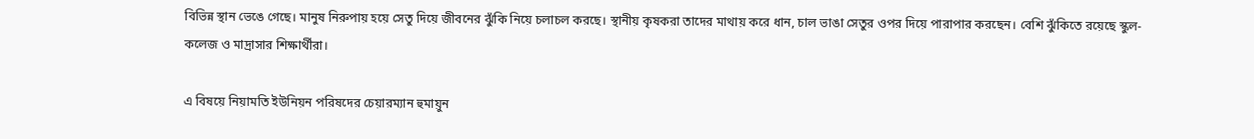বিভিন্ন স্থান ভেঙে গেছে। মানুষ নিরুপায় হয়ে সেতু দিয়ে জীবনের ঝুঁকি নিয়ে চলাচল করছে। স্থানীয় কৃষকরা তাদের মাথায় করে ধান, চাল ভাঙা সেতুর ওপর দিয়ে পারাপার করছেন। বেশি ঝুঁকিতে রয়েছে স্কুল-কলেজ ও মাদ্রাসার শিক্ষার্থীরা।

এ বিষয়ে নিয়ামতি ইউনিয়ন পরিষদের চেয়ারম্যান হুমায়ুন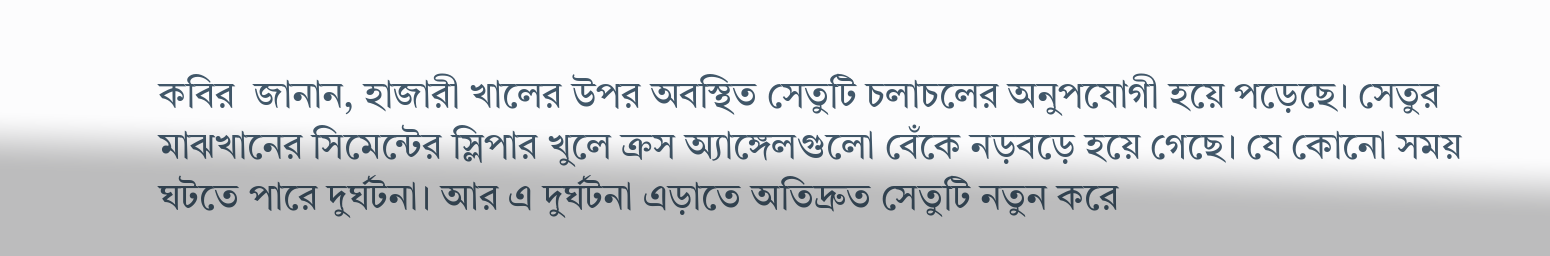কবির  জানান, হাজারী খালের উপর অবস্থিত সেতুটি চলাচলের অনুপযোগী হয়ে পড়েছে। সেতুর মাঝখানের সিমেন্টের স্লিপার খুলে ক্রস অ্যাঙ্গেলগুলো বেঁকে নড়বড়ে হয়ে গেছে। যে কোনো সময় ঘটতে পারে দুর্ঘটনা। আর এ দুর্ঘটনা এড়াতে অতিদ্রুত সেতুটি নতুন করে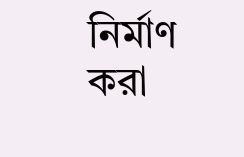নির্মাণ করা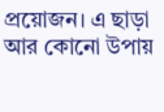প্রয়োজন। এ ছাড়া আর কোনো উপায়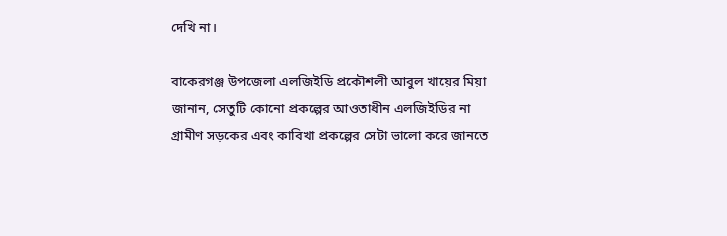দেখি না।

বাকেরগঞ্জ উপজেলা এলজিইডি প্রকৌশলী আবুল খায়ের মিয়া জানান, সেতুটি কোনো প্রকল্পের আওতাধীন এলজিইডির না গ্রামীণ সড়কের এবং কাবিখা প্রকল্পের সেটা ভালো করে জানতে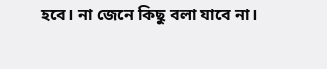হবে। না জেনে কিছু বলা যাবে না।